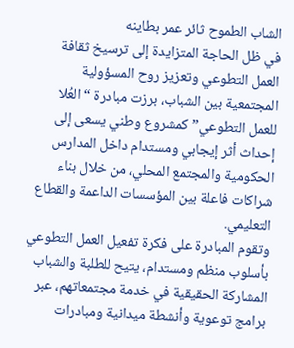الشاب الطموح ثائر عمر بطاينه
في ظل الحاجة المتزايدة إلى ترسيخ ثقافة العمل التطوعي وتعزيز روح المسؤولية المجتمعية بين الشباب، برزت مبادرة “العُلا للعمل التطوعي” كمشروع وطني يسعى إلى إحداث أثر إيجابي ومستدام داخل المدارس الحكومية والمجتمع المحلي، من خلال بناء شراكات فاعلة بين المؤسسات الداعمة والقطاع التعليمي.
وتقوم المبادرة على فكرة تفعيل العمل التطوعي بأسلوب منظم ومستدام، يتيح للطلبة والشباب المشاركة الحقيقية في خدمة مجتمعاتهم، عبر برامج توعوية وأنشطة ميدانية ومبادرات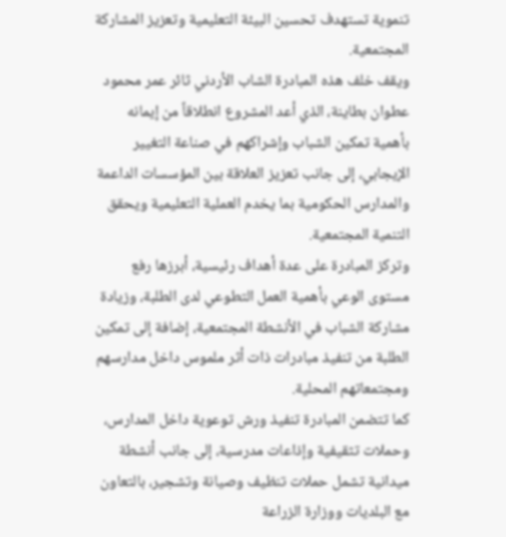تنموية تستهدف تحسين البيئة التعليمية وتعزيز المشاركة المجتمعية.
ويقف خلف هذه المبادرة الشاب الأردني ثائر عمر محمود عطوان بطاينة، الذي أعد المشروع انطلاقاً من إيمانه بأهمية تمكين الشباب وإشراكهم في صناعة التغيير الإيجابي، إلى جانب تعزيز العلاقة بين المؤسسات الداعمة والمدارس الحكومية بما يخدم العملية التعليمية ويحقق التنمية المجتمعية.
وتركز المبادرة على عدة أهداف رئيسية، أبرزها رفع مستوى الوعي بأهمية العمل التطوعي لدى الطلبة، وزيادة مشاركة الشباب في الأنشطة المجتمعية، إضافة إلى تمكين الطلبة من تنفيذ مبادرات ذات أثر ملموس داخل مدارسهم ومجتمعاتهم المحلية.
كما تتضمن المبادرة تنفيذ ورش توعوية داخل المدارس، وحملات تثقيفية وإذاعات مدرسية، إلى جانب أنشطة ميدانية تشمل حملات تنظيف وصيانة وتشجير، بالتعاون مع البلديات ووزارة الزراعة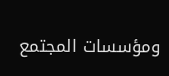ومؤسسات المجتمع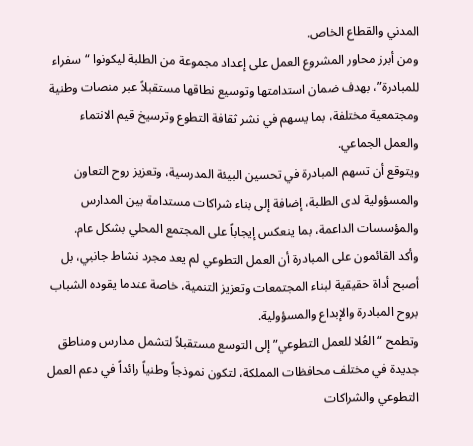المدني والقطاع الخاص.
ومن أبرز محاور المشروع العمل على إعداد مجموعة من الطلبة ليكونوا “سفراء للمبادرة”، بهدف ضمان استدامتها وتوسيع نطاقها مستقبلاً عبر منصات وطنية ومجتمعية مختلفة، بما يسهم في نشر ثقافة التطوع وترسيخ قيم الانتماء والعمل الجماعي.
ويتوقع أن تسهم المبادرة في تحسين البيئة المدرسية، وتعزيز روح التعاون والمسؤولية لدى الطلبة، إضافة إلى بناء شراكات مستدامة بين المدارس والمؤسسات الداعمة، بما ينعكس إيجاباً على المجتمع المحلي بشكل عام.
وأكد القائمون على المبادرة أن العمل التطوعي لم يعد مجرد نشاط جانبي، بل أصبح أداة حقيقية لبناء المجتمعات وتعزيز التنمية، خاصة عندما يقوده الشباب بروح المبادرة والإبداع والمسؤولية.
وتطمح “العُلا للعمل التطوعي” إلى التوسع مستقبلاً لتشمل مدارس ومناطق جديدة في مختلف محافظات المملكة، لتكون نموذجاً وطنياً رائداً في دعم العمل التطوعي والشراكات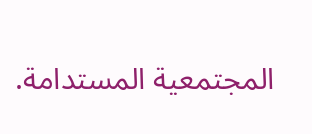المجتمعية المستدامة.